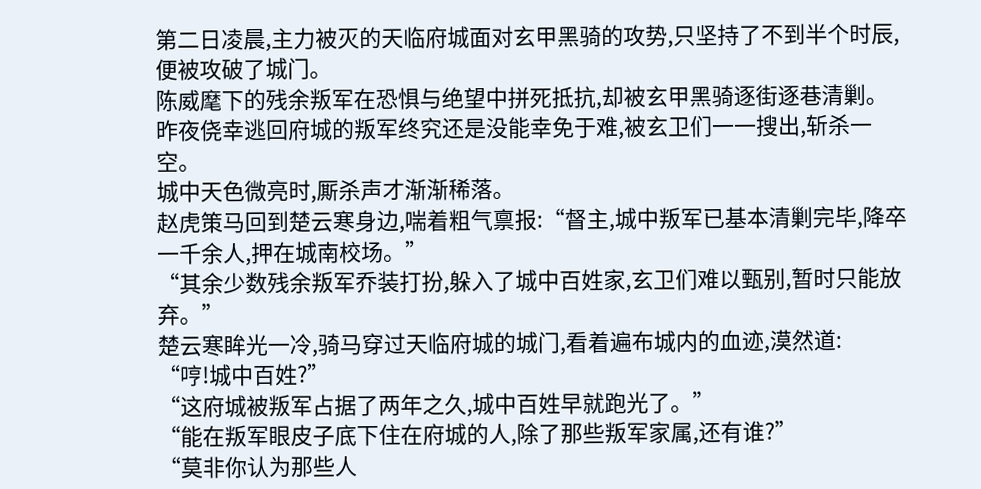第二日凌晨,主力被灭的天临府城面对玄甲黑骑的攻势,只坚持了不到半个时辰,便被攻破了城门。
陈威麾下的残余叛军在恐惧与绝望中拼死抵抗,却被玄甲黑骑逐街逐巷清剿。
昨夜侥幸逃回府城的叛军终究还是没能幸免于难,被玄卫们一一搜出,斩杀一空。
城中天色微亮时,厮杀声才渐渐稀落。
赵虎策马回到楚云寒身边,喘着粗气禀报:“督主,城中叛军已基本清剿完毕,降卒一千余人,押在城南校场。”
“其余少数残余叛军乔装打扮,躲入了城中百姓家,玄卫们难以甄别,暂时只能放弃。”
楚云寒眸光一冷,骑马穿过天临府城的城门,看着遍布城内的血迹,漠然道:
“哼!城中百姓?”
“这府城被叛军占据了两年之久,城中百姓早就跑光了。”
“能在叛军眼皮子底下住在府城的人,除了那些叛军家属,还有谁?”
“莫非你认为那些人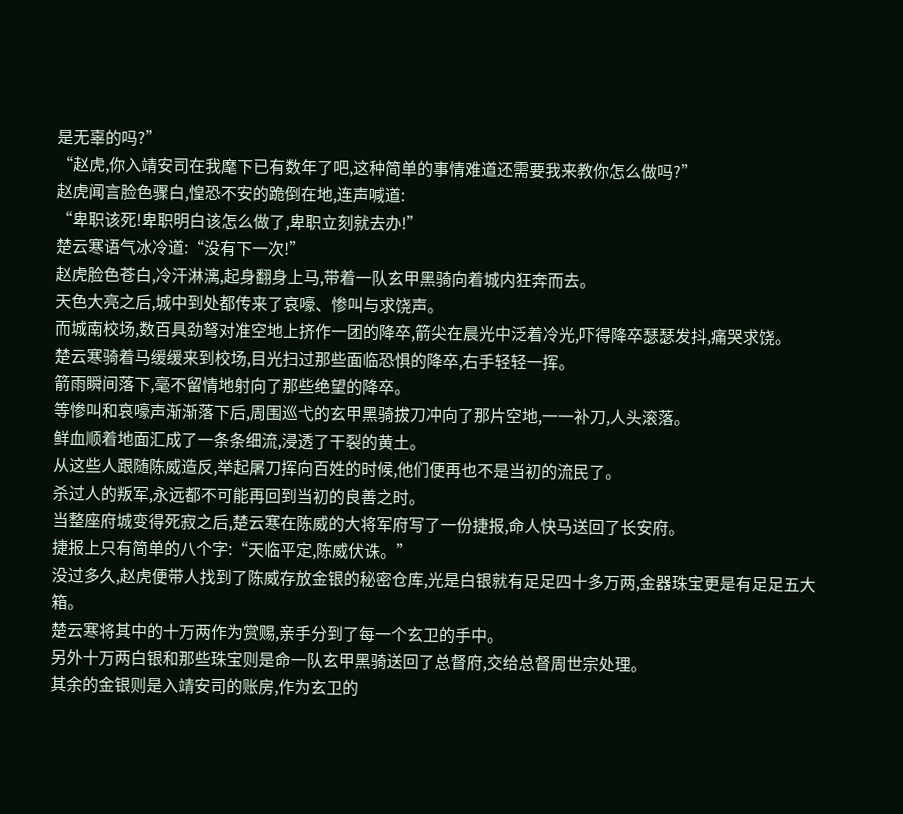是无辜的吗?”
“赵虎,你入靖安司在我麾下已有数年了吧,这种简单的事情难道还需要我来教你怎么做吗?”
赵虎闻言脸色骤白,惶恐不安的跪倒在地,连声喊道:
“卑职该死!卑职明白该怎么做了,卑职立刻就去办!”
楚云寒语气冰冷道:“没有下一次!”
赵虎脸色苍白,冷汗淋漓,起身翻身上马,带着一队玄甲黑骑向着城内狂奔而去。
天色大亮之后,城中到处都传来了哀嚎、惨叫与求饶声。
而城南校场,数百具劲弩对准空地上挤作一团的降卒,箭尖在晨光中泛着冷光,吓得降卒瑟瑟发抖,痛哭求饶。
楚云寒骑着马缓缓来到校场,目光扫过那些面临恐惧的降卒,右手轻轻一挥。
箭雨瞬间落下,毫不留情地射向了那些绝望的降卒。
等惨叫和哀嚎声渐渐落下后,周围巡弋的玄甲黑骑拔刀冲向了那片空地,一一补刀,人头滚落。
鲜血顺着地面汇成了一条条细流,浸透了干裂的黄土。
从这些人跟随陈威造反,举起屠刀挥向百姓的时候,他们便再也不是当初的流民了。
杀过人的叛军,永远都不可能再回到当初的良善之时。
当整座府城变得死寂之后,楚云寒在陈威的大将军府写了一份捷报,命人快马送回了长安府。
捷报上只有简单的八个字:“天临平定,陈威伏诛。”
没过多久,赵虎便带人找到了陈威存放金银的秘密仓库,光是白银就有足足四十多万两,金器珠宝更是有足足五大箱。
楚云寒将其中的十万两作为赏赐,亲手分到了每一个玄卫的手中。
另外十万两白银和那些珠宝则是命一队玄甲黑骑送回了总督府,交给总督周世宗处理。
其余的金银则是入靖安司的账房,作为玄卫的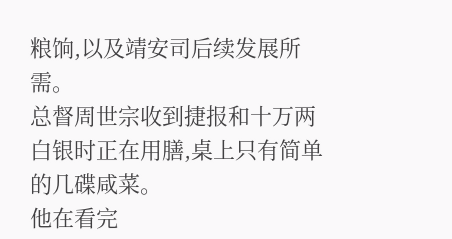粮饷,以及靖安司后续发展所需。
总督周世宗收到捷报和十万两白银时正在用膳,桌上只有简单的几碟咸菜。
他在看完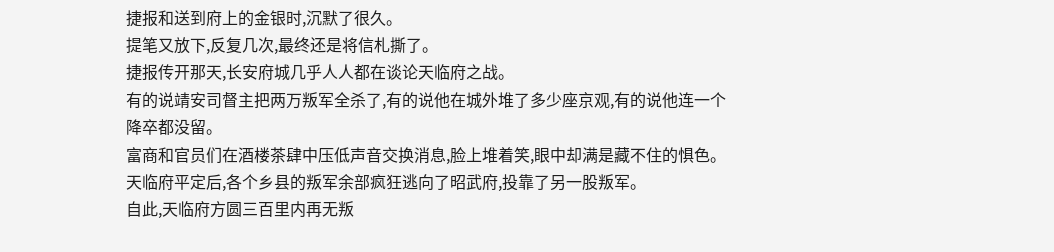捷报和送到府上的金银时,沉默了很久。
提笔又放下,反复几次,最终还是将信札撕了。
捷报传开那天,长安府城几乎人人都在谈论天临府之战。
有的说靖安司督主把两万叛军全杀了,有的说他在城外堆了多少座京观,有的说他连一个降卒都没留。
富商和官员们在酒楼茶肆中压低声音交换消息,脸上堆着笑,眼中却满是藏不住的惧色。
天临府平定后,各个乡县的叛军余部疯狂逃向了昭武府,投靠了另一股叛军。
自此,天临府方圆三百里内再无叛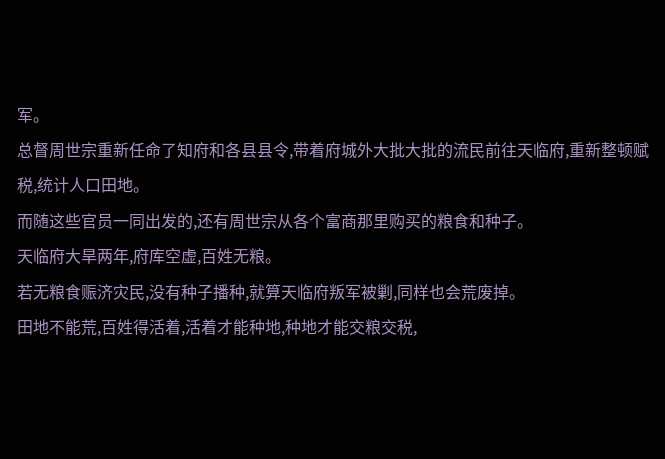军。
总督周世宗重新任命了知府和各县县令,带着府城外大批大批的流民前往天临府,重新整顿赋税,统计人口田地。
而随这些官员一同出发的,还有周世宗从各个富商那里购买的粮食和种子。
天临府大旱两年,府库空虚,百姓无粮。
若无粮食赈济灾民,没有种子播种,就算天临府叛军被剿,同样也会荒废掉。
田地不能荒,百姓得活着,活着才能种地,种地才能交粮交税,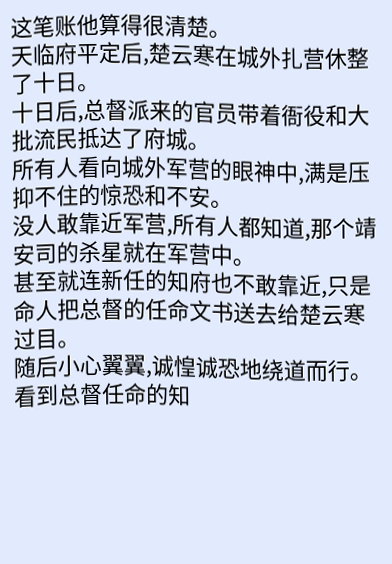这笔账他算得很清楚。
天临府平定后,楚云寒在城外扎营休整了十日。
十日后,总督派来的官员带着衙役和大批流民抵达了府城。
所有人看向城外军营的眼神中,满是压抑不住的惊恐和不安。
没人敢靠近军营,所有人都知道,那个靖安司的杀星就在军营中。
甚至就连新任的知府也不敢靠近,只是命人把总督的任命文书送去给楚云寒过目。
随后小心翼翼,诚惶诚恐地绕道而行。
看到总督任命的知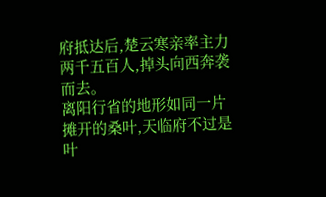府抵达后,楚云寒亲率主力两千五百人,掉头向西奔袭而去。
离阳行省的地形如同一片摊开的桑叶,天临府不过是叶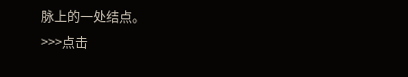脉上的一处结点。
>>>点击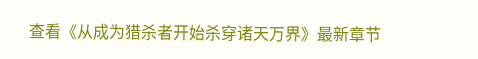查看《从成为猎杀者开始杀穿诸天万界》最新章节